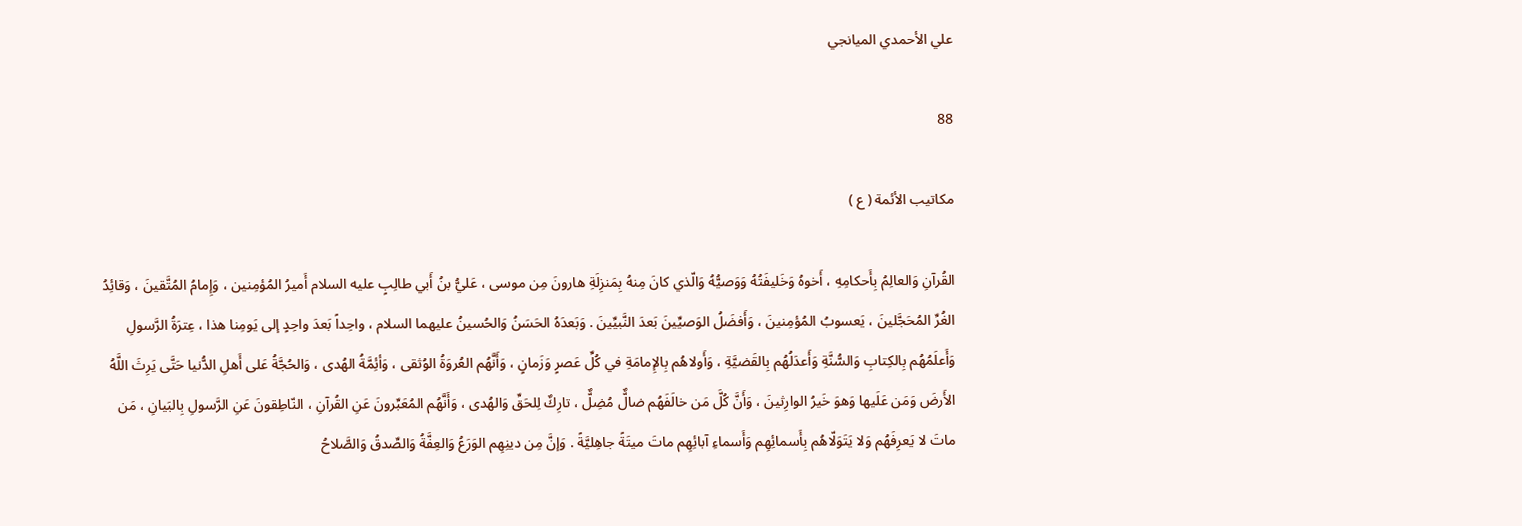علي الأحمدي الميانجي

88

مكاتيب الأئمة ( ع )

القُرآنِ وَالعالِمُ بِأَحكامِهِ ، أَخوهُ وَخَليفَتُهُ وَوَصيُّهُ وَالّذي كانَ مِنهُ بِمَنزِلَةِ هارونَ مِن موسى ، عَليُّ بنُ أَبي طالِبٍ عليه السلام أَميرُ المُؤمِنين ، وَإِمامُ المُتَّقينَ ، وَقائِدُ الغُرِّ المُحَجَّلينَ ، يَعسوبُ المُؤمِنينَ ، وَأَفضَلُ الوَصيِّينَ بَعدَ النَّبيِّينَ . وَبَعدَهُ الحَسَنُ وَالحُسينُ عليهما السلام ، واحِداً بَعدَ واحِدٍ إلى يَومِنا هذا ، عِترَةُ الرَّسولِ وَأَعلَمُهُم بِالكِتابِ وَالسُّنَّةِ وَأَعدَلُهُم بِالقَضيَّةِ ، وَأَولاهُم بِالإِمامَةِ في كُلِّ عَصرٍ وَزَمانٍ ، وَأَنَّهُم العُروَةُ الوُثقى ، وَأئِمَّةُ الهُدى ، وَالحُجَّةُ عَلى أَهلِ الدُّنيا حَتَّى يَرِثَ اللَّهُ الأَرضَ وَمَن عَلَيها وَهوَ خَيرُ الوارِثينَ ، وَأَنَّ كُلَّ مَن خالَفَهُم ضالٌّ مُضِلٌّ ، تارِكٌ لِلحَقِّ وَالهُدى ، وَأَنَّهُم المُعَبِّرونَ عَنِ القُرآنِ ، النّاطِقونَ عَنِ الرَّسولِ بِالبَيانِ ، مَن ماتَ لا يَعرِفَهُم وَلا يَتَوَلّاهُم بِأَسمائِهِم وَأَسماءِ آبائِهِم ماتَ ميتَةً جاهِليَّةً . وَإنَّ مِن دينِهِم الوَرَعُ وَالعِفَّةُ وَالصِّدقُ وَالصَّلاحُ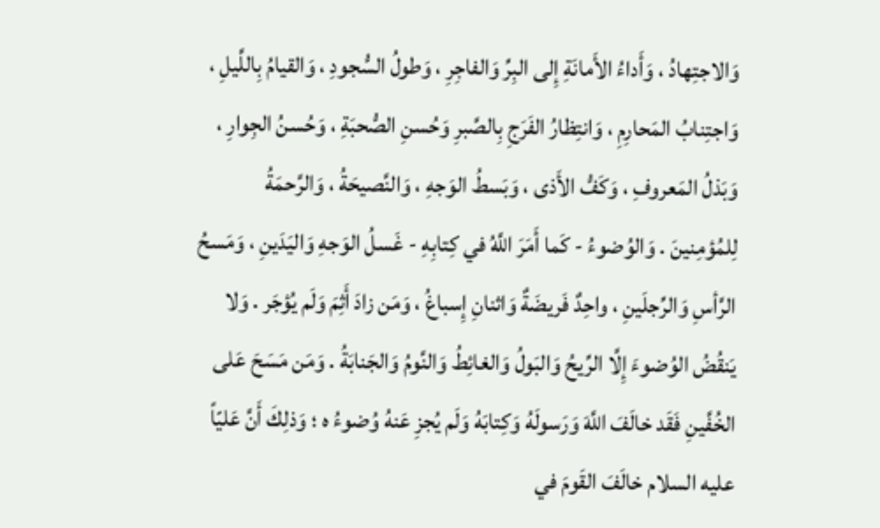وَالاجتِهادُ ، وَأَداءُ الأَمانَةِ إِلى البِرِّ وَالفاجِرِ ، وَطولُ السُّجودِ ، وَالقيامُ بِاللَّيلِ ، وَاجتِنابُ المَحارِمِ ، وَانتِظارُ الفَرَجِ بِالصَّبرِ وَحُسنِ الصُّحبَةِ ، وَحُسنُ الجِوارِ ، وَبَذلُ المَعروفِ ، وَكَفُّ الأَذى ، وَبَسطُ الوَجهِ ، وَالنَّصيحَةُ ، وَالرَّحمَةُ لِلمُؤمِنينَ . وَالوُضوءُ - كَما أَمَرَ اللَّهُ في كِتابِهِ - غَسلُ الوَجهِ وَاليَدَينِ ، وَمَسحُ الرَّأسِ وَالرِّجلَينِ ، واحِدٌ فَريضَةٌ وَاثنانِ إِسباغُ ، وَمَن زادَ أَثِمَ وَلَم يُؤجَر . وَلا يَنقُضُ الوُضوءَ إِلَّا الرِّيحُ وَالبَولُ وَالغائِطُ وَالنَّومُ وَالجَنابَةُ . وَمَن مَسَحَ عَلى الخُفَّينِ فَقَد خالَفَ اللَّهَ وَرَسولَهُ وَكِتابَهُ وَلَم يُجزِ عَنهُ وُضوءُ ه ؛ وَذلِكَ أَنَّ عَليّاً عليه السلام خالَفَ القَومَ في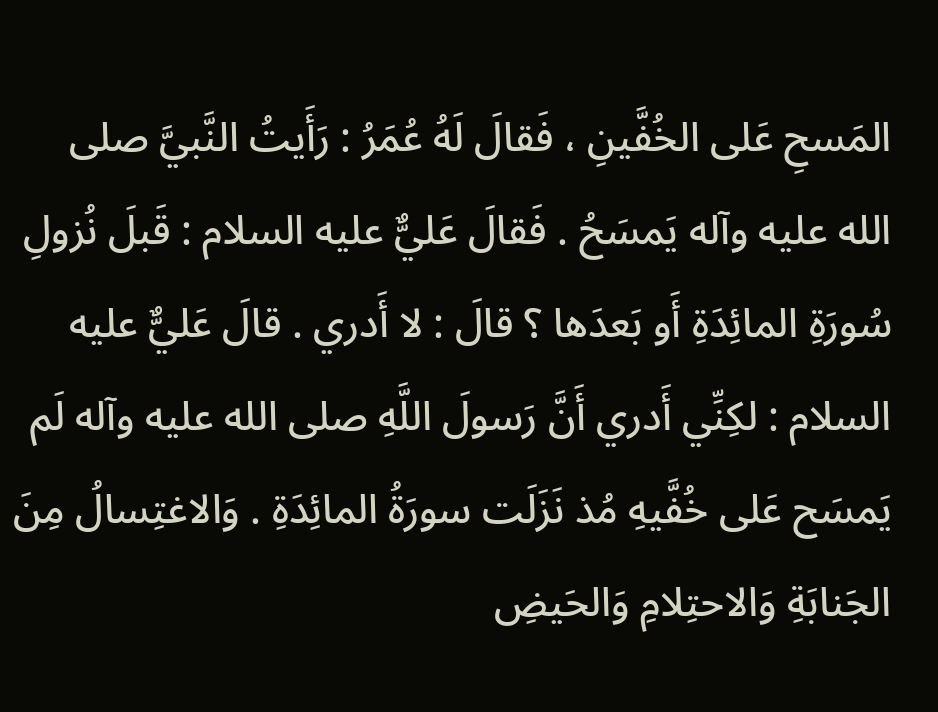المَسحِ عَلى الخُفَّينِ ، فَقالَ لَهُ عُمَرُ : رَأَيتُ النَّبيَّ صلى الله عليه وآله يَمسَحُ . فَقالَ عَليٌّ عليه السلام : قَبلَ نُزولِ سُورَةِ المائِدَةِ أَو بَعدَها ؟ قالَ : لا أَدري . قالَ عَليٌّ عليه السلام : لكِنِّي أَدري أَنَّ رَسولَ اللَّهِ صلى الله عليه وآله لَم يَمسَح عَلى خُفَّيهِ مُذ نَزَلَت سورَةُ المائِدَةِ . وَالاغتِسالُ مِنَ الجَنابَةِ وَالاحتِلامِ وَالحَيضِ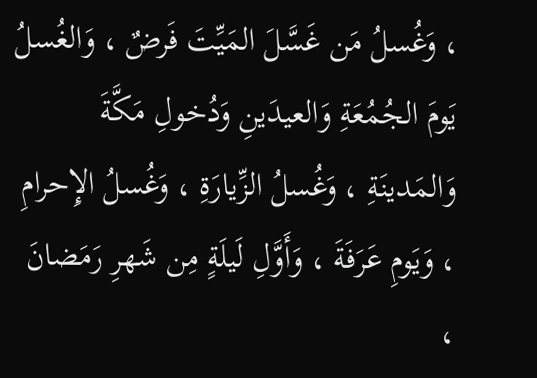، وَغُسلُ مَن غَسَّلَ المَيِّتَ فَرضٌ ، وَالغُسلُ يَومَ الجُمُعَةِ وَالعيدَينِ وَدُخولِ مَكَّةَ وَالمَدينَةِ ، وَغُسلُ الزِّيارَةِ ، وَغُسلُ الإِحرامِ ، وَيَومِ عَرَفَةَ ، وَأَوَّلِ لَيلَةٍ مِن شَهرِ رَمَضانَ ،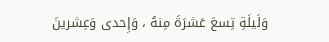وَلَيلَةِ تِسعَ عَشرَةَ مِنهُ ، وَإِحدى وَعِشرينَ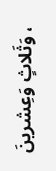، وَثَلاثٍ وَعِشرينَ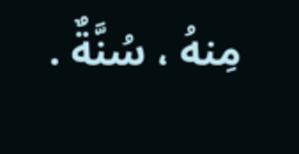مِنهُ ، سُنَّةٌ .